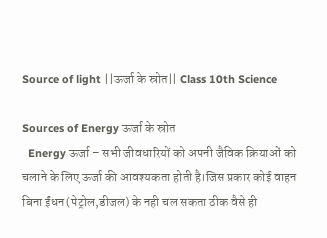Source of light ||ऊर्जा के स्रोत|| Class 10th Science

Sources of Energy ऊर्जा के स्रोत
  Energy ऊर्जा – सभी जीवधारियों को अपनी जैविक क्रियाओं को चलाने के लिए ऊर्जा की आवश्यकता होती है।जिस प्रकार कोई वाहन बिना ईंधन(पेट्रोल,डीजल) के नही चल सकता ठीक वैसे ही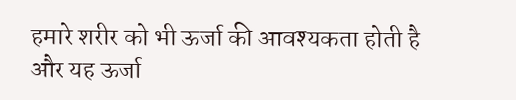हमारे शरीर को भी ऊर्जा की आवश्यकता होती है और यह ऊर्जा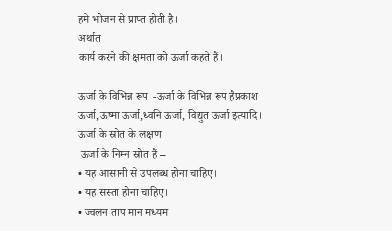हमे भोजन से प्राप्त होती है।
अर्थात
कार्य करने की क्षमता को ऊर्जा कहते हैं।

ऊर्जा के विभिन्न रूप  -ऊर्जा के विभिन्न रूप हैप्रकाश ऊर्जा,ऊष्मा ऊर्जा,ध्वनि ऊर्जा, विद्युत ऊर्जा इत्यादि।
ऊर्जा के स्रोत के लक्षण
 ऊर्जा के निम्न स्रोत हैं –
• यह आसानी से उपलब्ध होना चाहिए।
• यह सस्ता होना चाहिए।
• ज्वलन ताप मान मध्यम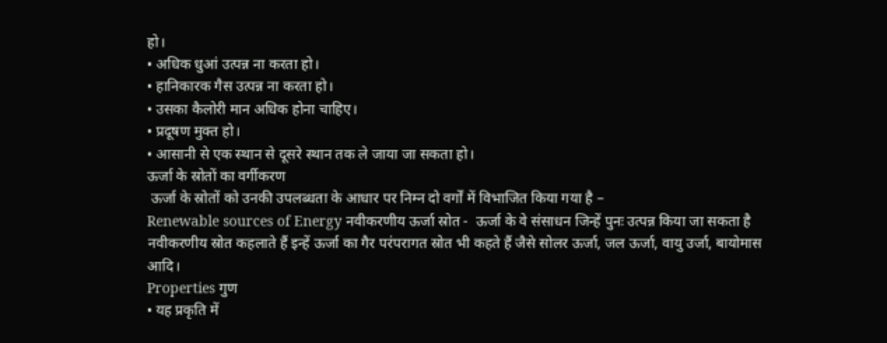हो।
• अधिक धुआं उत्पन्न ना करता हो।
• हानिकारक गैस उत्पन्न ना करता हो।
• उसका कैलोरी मान अधिक होना चाहिए।
• प्रदूषण मुक्त हो।
• आसानी से एक स्थान से दूसरे स्थान तक ले जाया जा सकता हो।
ऊर्जा के स्रोतों का वर्गीकरण
 ऊर्जा के स्रोतों को उनकी उपलब्धता के आधार पर निम्न दो वर्गों में विभाजित किया गया है –
Renewable sources of Energy नवीकरणीय ऊर्जा स्रोत -  ऊर्जा के वे संसाधन जिन्हें पुनः उत्पन्न किया जा सकता है नवीकरणीय स्रोत कहलाते हैं इन्हें ऊर्जा का गैर परंपरागत स्रोत भी कहते हैं जैसे सोलर ऊर्जा, जल ऊर्जा, वायु उर्जा, बायोमास आदि।
Properties गुण
• यह प्रकृति में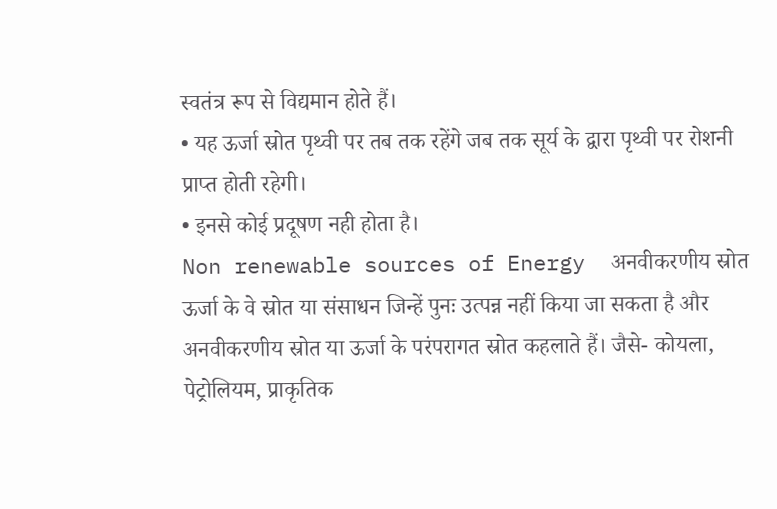स्वतंत्र रूप से विद्यमान होते हैं।
• यह ऊर्जा स्रोत पृथ्वी पर तब तक रहेंगे जब तक सूर्य के द्वारा पृथ्वी पर रोशनी प्राप्त होती रहेगी।
• इनसे कोई प्रदूषण नही होता है।
Non renewable sources of Energy  अनवीकरणीय स्रोत  ऊर्जा के वे स्रोत या संसाधन जिन्हें पुनः उत्पन्न नहीं किया जा सकता है और अनवीकरणीय स्रोत या ऊर्जा के परंपरागत स्रोत कहलाते हैं। जैसे- कोयला, पेट्रोलियम, प्राकृतिक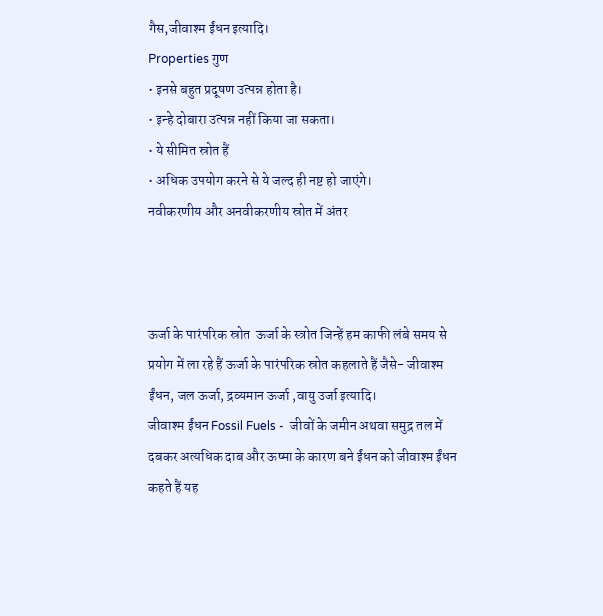गैस,जीवाश्म ईंधन इत्यादि।
Properties गुण
• इनसे बहुत प्रदूषण उत्पन्न होता है।
• इन्हे दोबारा उत्पन्न नहीं किया जा सकता।
• ये सीमित स्रोत हैं
• अधिक उपयोग करने से ये जल्द ही नष्ट हो जाएंगे।
नवीकरणीय और अनवीकरणीय स्रोत में अंतर



ऊर्जा के पारंपरिक स्रोत  ऊर्जा के स्त्रोत जिन्हें हम काफी लंबे समय से प्रयोग में ला रहे हैं ऊर्जा के पारंपरिक स्रोत कहलाते हैं जैसे- जीवाश्म ईंधन, जल ऊर्जा, द्रव्यमान ऊर्जा ,वायु उर्जा इत्यादि।
जीवाश्म ईंधन Fossil Fuels -  जीवों के जमीन अथवा समुद्र तल में दबकर अत्यधिक दाब और ऊष्मा के कारण बने ईंधन को जीवाश्म ईंधन कहते हैं यह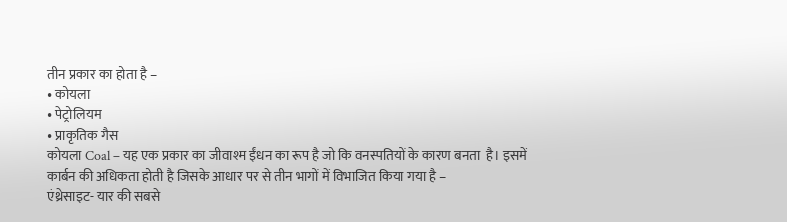तीन प्रकार का होता है –
• कोयला
• पेट्रोलियम
• प्राकृतिक गैस
कोयला Coal – यह एक प्रकार का जीवाश्म ईंधन का रूप है जो कि वनस्पतियों के कारण बनता  है। इसमें कार्बन की अधिकता होती है जिसके आधार पर से तीन भागों में विभाजित किया गया है –
एंथ्रेसाइट- यार की सबसे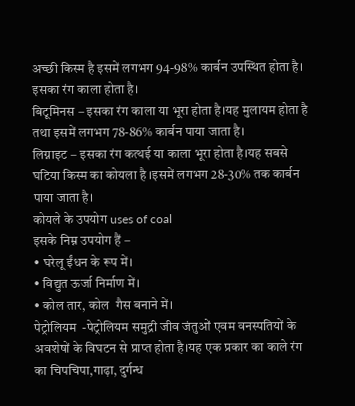अच्छी किस्म है इसमें लगभग 94-98% कार्बन उपस्थित होता है। इसका रंग काला होता है।
बिटूमिनस – इसका रंग काला या भूरा होता है।यह मुलायम होता है तथा इसमें लगभग 78-86% कार्बन पाया जाता है।
लिग्नाइट – इसका रंग कत्थई या काला भूरा होता है।यह सबसे घटिया किस्म का कोयला है ।इसमें लगभग 28-30% तक कार्बन पाया जाता है।
कोयले के उपयोग uses of coal
इसके निम्न उपयोग हैं –
• घरेलू ईंधन के रूप में।
• विद्युत ऊर्जा निर्माण में।
• कोल तार, कोल  गैस बनाने में।
पेट्रोलियम  -पेट्रोलियम समुद्री जीव जंतुओं एवम वनस्पतियों के अवशेषों के विघटन से प्राप्त होता है।यह एक प्रकार का काले रंग का चिपचिपा,गाढ़ा, दुर्गन्ध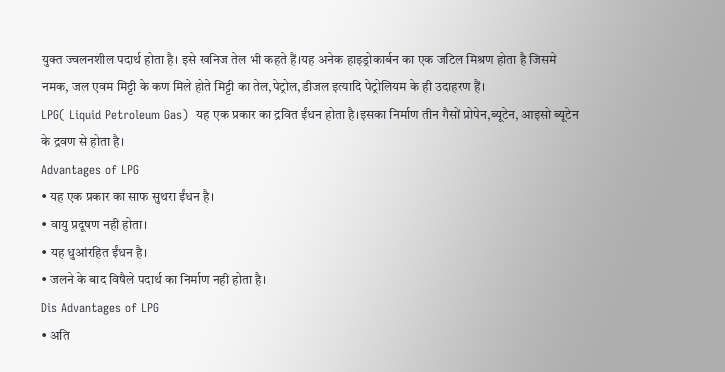युक्त ज्वलनशील पदार्थ होता है। इसे खनिज तेल भी कहते हैं।यह अनेक हाइड्रोकार्बन का एक जटिल मिश्रण होता है जिसमे नमक, जल एवम मिट्टी के कण मिले होते मिट्टी का तेल,पेट्रोल,डीजल इत्यादि पेट्रोलियम के ही उदाहरण हैं।
LPG( Liquid Petroleum Gas)  यह एक प्रकार का द्रवित ईंधन होता है।इसका निर्माण तीन गैसों प्रोपेन,ब्यूटेन, आइसो ब्यूटेन के द्रवण से होता है।
Advantages of LPG
• यह एक प्रकार का साफ सुथरा ईंधन है।
• वायु प्रदूषण नही होता।
• यह धुआंरहित ईंधन है।
• जलने के बाद विषैले पदार्थ का निर्माण नही होता है।
Dis Advantages of LPG
• अति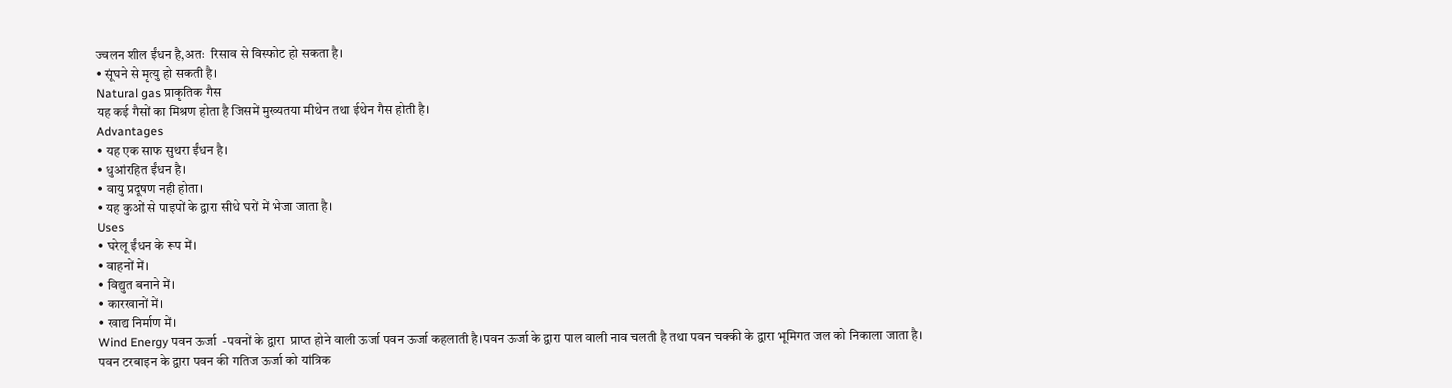ज्वलन शील ईंधन है,अतः  रिसाव से विस्फोट हो सकता है।
• सूंघने से मृत्यु हो सकती है।
Natural gas प्राकृतिक गैस
यह कई गैसों का मिश्रण होता है जिसमें मुख्यतया मीथेन तथा ईथेन गैस होती है।
Advantages
• यह एक साफ सुथरा ईंधन है।
• धुआंरहित ईंधन है।
• वायु प्रदूषण नही होता।
• यह कुओं से पाइपों के द्वारा सीधे घरों में भेजा जाता है।
Uses
• घरेलू ईंधन के रूप में।
• वाहनों में।
• विद्युत बनाने में।
• कारखानों में।
• खाद्य निर्माण में।
Wind Energy पवन ऊर्जा  -पवनों के द्वारा  प्राप्त होने वाली ऊर्जा पवन ऊर्जा कहलाती है।पवन ऊर्जा के द्वारा पाल वाली नाव चलती है तथा पवन चक्की के द्वारा भूमिगत जल को निकाला जाता है।
पवन टरबाइन के द्वारा पवन की गतिज ऊर्जा को यांत्रिक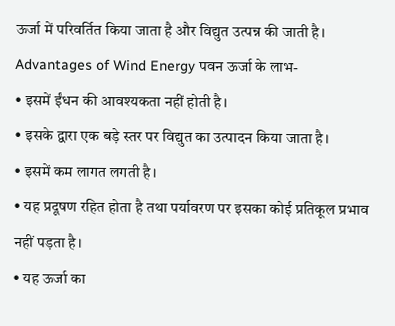ऊर्जा में परिवर्तित किया जाता है और विद्युत उत्पन्न की जाती है।
Advantages of Wind Energy पवन ऊर्जा के लाभ-
• इसमें ईंधन की आवश्यकता नहीं होती है।
• इसके द्वारा एक बड़े स्तर पर विद्युत का उत्पादन किया जाता है।
• इसमें कम लागत लगती है।
• यह प्रदूषण रहित होता है तथा पर्यावरण पर इसका कोई प्रतिकूल प्रभाव नहीं पड़ता है।
• यह ऊर्जा का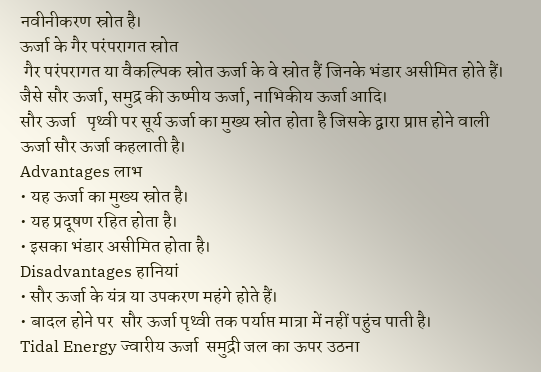नवीनीकरण स्रोत है।
ऊर्जा के गैर परंपरागत स्रोत
 गैर परंपरागत या वैकल्पिक स्रोत ऊर्जा के वे स्रोत हैं जिनके भंडार असीमित होते हैं। जैसे सौर ऊर्जा, समुद्र की ऊष्मीय ऊर्जा, नाभिकीय ऊर्जा आदि।
सौर ऊर्जा   पृथ्वी पर सूर्य ऊर्जा का मुख्य स्रोत होता है जिसके द्वारा प्राप्त होने वाली ऊर्जा सौर ऊर्जा कहलाती है।
Advantages लाभ
• यह ऊर्जा का मुख्य स्रोत है।
• यह प्रदूषण रहित होता है।
• इसका भंडार असीमित होता है।
Disadvantages हानियां
• सौर ऊर्जा के यंत्र या उपकरण महंगे होते हैं।
• बादल होने पर  सौर ऊर्जा पृथ्वी तक पर्याप्त मात्रा में नहीं पहुंच पाती है।
Tidal Energy ज्वारीय ऊर्जा  समुद्री जल का ऊपर उठना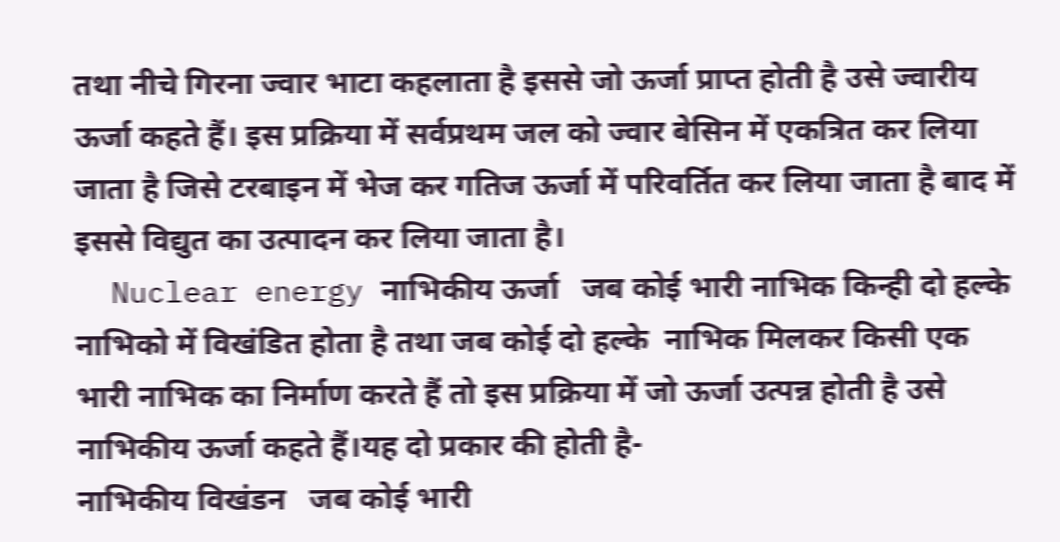तथा नीचे गिरना ज्वार भाटा कहलाता है इससे जो ऊर्जा प्राप्त होती है उसे ज्वारीय ऊर्जा कहते हैं। इस प्रक्रिया में सर्वप्रथम जल को ज्वार बेसिन में एकत्रित कर लिया जाता है जिसे टरबाइन में भेज कर गतिज ऊर्जा में परिवर्तित कर लिया जाता है बाद में इससे विद्युत का उत्पादन कर लिया जाता है।
  Nuclear energy नाभिकीय ऊर्जा   जब कोई भारी नाभिक किन्ही दो हल्के नाभिको में विखंडित होता है तथा जब कोई दो हल्के  नाभिक मिलकर किसी एक भारी नाभिक का निर्माण करते हैं तो इस प्रक्रिया में जो ऊर्जा उत्पन्न होती है उसे नाभिकीय ऊर्जा कहते हैं।यह दो प्रकार की होती है-
नाभिकीय विखंडन   जब कोई भारी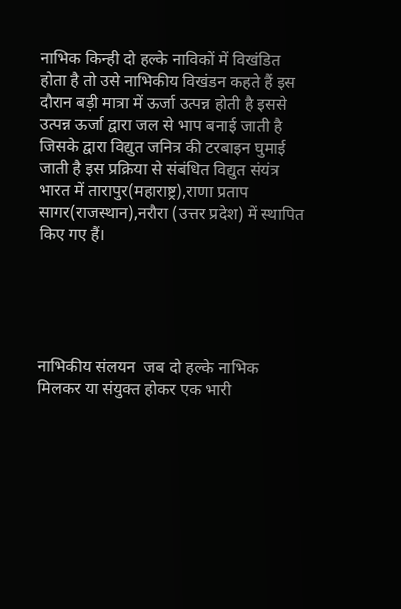नाभिक किन्ही दो हल्के नाविकों में विखंडित होता है तो उसे नाभिकीय विखंडन कहते हैं इस दौरान बड़ी मात्रा में ऊर्जा उत्पन्न होती है इससे उत्पन्न ऊर्जा द्वारा जल से भाप बनाई जाती है जिसके द्वारा विद्युत जनित्र की टरबाइन घुमाई जाती है इस प्रक्रिया से संबंधित विद्युत संयंत्र भारत में तारापुर(महाराष्ट्र),राणा प्रताप सागर(राजस्थान),नरौरा (उत्तर प्रदेश) में स्थापित किए गए हैं।





नाभिकीय संलयन  जब दो हल्के नाभिक मिलकर या संयुक्त होकर एक भारी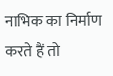नाभिक का निर्माण करते हैं तो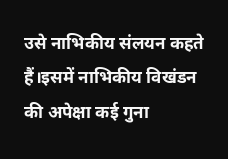उसे नाभिकीय संलयन कहते हैं।इसमें नाभिकीय विखंडन की अपेक्षा कई गुना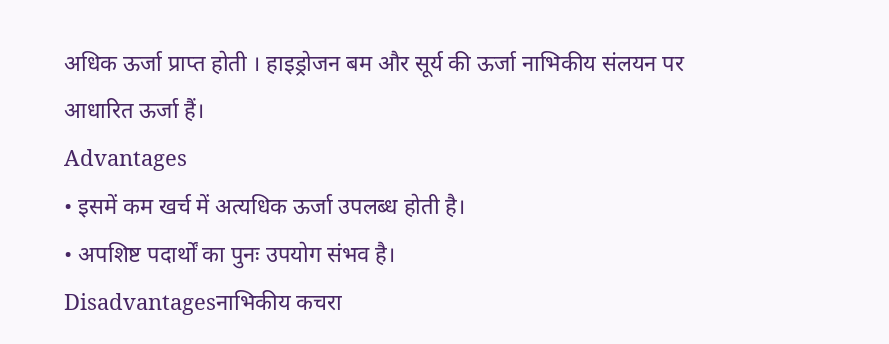अधिक ऊर्जा प्राप्त होती । हाइड्रोजन बम और सूर्य की ऊर्जा नाभिकीय संलयन पर आधारित ऊर्जा हैं।
Advantages
• इसमें कम खर्च में अत्यधिक ऊर्जा उपलब्ध होती है।
• अपशिष्ट पदार्थों का पुनः उपयोग संभव है।
Disadvantagesनाभिकीय कचरा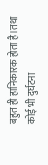बहुत ही हानिकारक होता है।तथा कोई भी दुर्घटना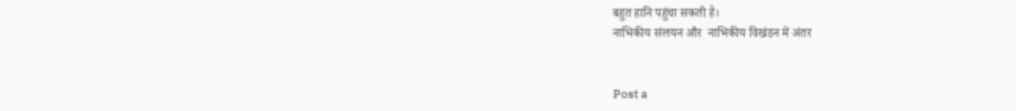बहुत हानि पहुंचा सकती है।
नाभिकीय संलयन और  नाभिकीय विखंडन में अंतर


Post a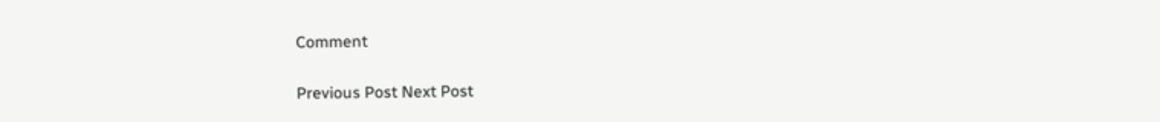Comment

Previous Post Next Post